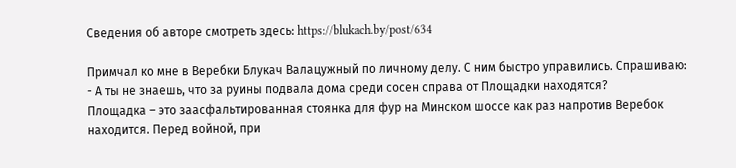Сведения об авторе смотреть здесь: https://blukach.by/post/634

Примчал ко мне в Веребки Блукач Валацужный по личному делу. С ним быстро управились. Спрашиваю:
- А ты не знаешь, что за руины подвала дома среди сосен справа от Площадки находятся?
Площадка – это заасфальтированная стоянка для фур на Минском шоссе как раз напротив Веребок находится. Перед войной, при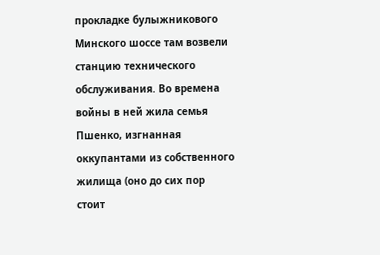прокладке булыжникового Минского шоссе там возвели станцию технического обслуживания. Во времена войны в ней жила семья Пшенко, изгнанная оккупантами из собственного жилища (оно до сих пор стоит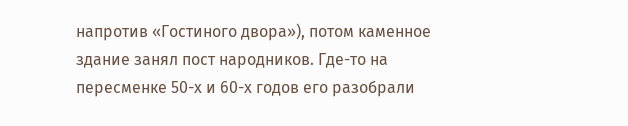напротив «Гостиного двора»), потом каменное здание занял пост народников. Где-то на пересменке 50-х и 60-х годов его разобрали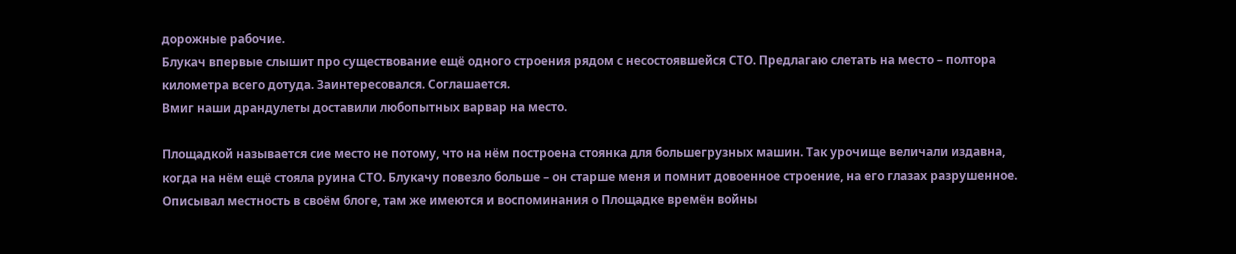дорожные рабочие.
Блукач впервые слышит про существование ещё одного строения рядом с несостоявшейся СТО. Предлагаю слетать на место – полтора километра всего дотуда. Заинтересовался. Соглашается.
Вмиг наши драндулеты доставили любопытных варвар на место.

Площадкой называется сие место не потому, что на нём построена стоянка для большегрузных машин. Так урочище величали издавна, когда на нём ещё стояла руина СТО. Блукачу повезло больше – он старше меня и помнит довоенное строение, на его глазах разрушенное. Описывал местность в своём блоге, там же имеются и воспоминания о Площадке времён войны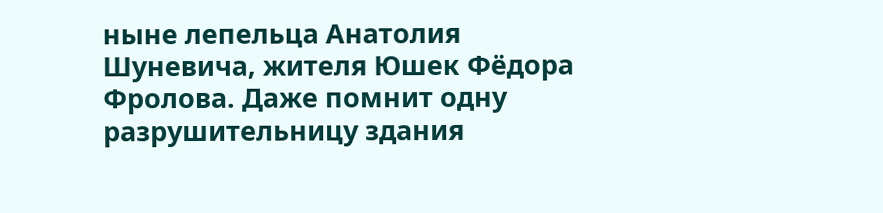ныне лепельца Анатолия Шуневича, жителя Юшек Фёдора Фролова. Даже помнит одну разрушительницу здания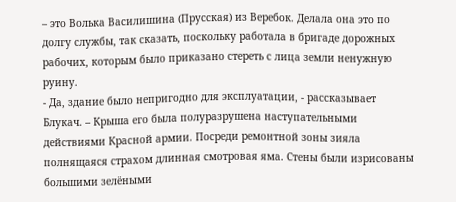– это Волька Василишина (Прусская) из Веребок. Делала она это по долгу службы, так сказать, поскольку работала в бригаде дорожных рабочих, которым было приказано стереть с лица земли ненужную руину.
- Да, здание было непригодно для эксплуатации, - рассказывает Блукач. – Крыша его была полуразрушена наступательными действиями Красной армии. Посреди ремонтной зоны зияла полнящаяся страхом длинная смотровая яма. Стены были изрисованы большими зелёными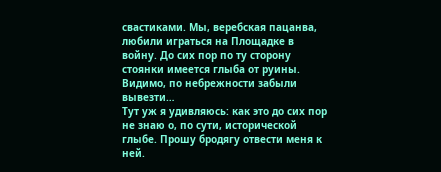свастиками. Мы, веребская пацанва, любили играться на Площадке в войну. До сих пор по ту сторону стоянки имеется глыба от руины. Видимо, по небрежности забыли вывезти…
Тут уж я удивляюсь: как это до сих пор не знаю о, по сути, исторической глыбе. Прошу бродягу отвести меня к ней.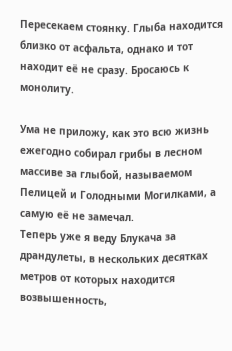Пересекаем стоянку. Глыба находится близко от асфальта, однако и тот находит её не сразу. Бросаюсь к монолиту.

Ума не приложу, как это всю жизнь ежегодно собирал грибы в лесном массиве за глыбой, называемом Пелицей и Голодными Могилками, а самую её не замечал.
Теперь уже я веду Блукача за драндулеты, в нескольких десятках метров от которых находится возвышенность,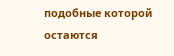подобные которой остаются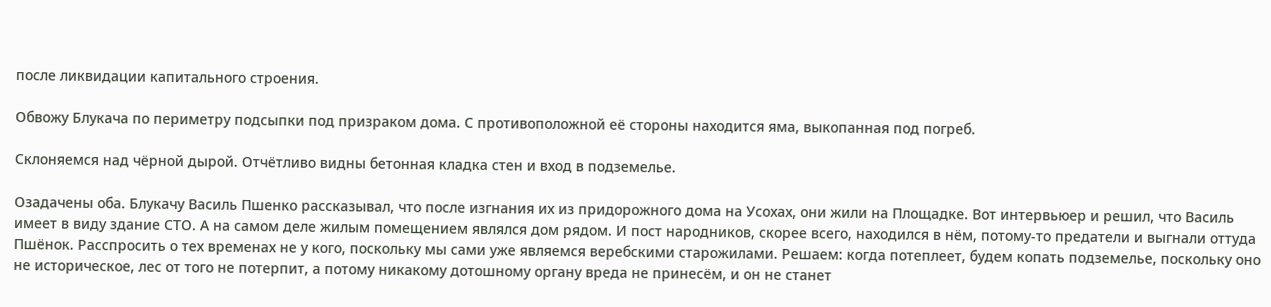после ликвидации капитального строения.

Обвожу Блукача по периметру подсыпки под призраком дома. С противоположной её стороны находится яма, выкопанная под погреб.

Склоняемся над чёрной дырой. Отчётливо видны бетонная кладка стен и вход в подземелье.

Озадачены оба. Блукачу Василь Пшенко рассказывал, что после изгнания их из придорожного дома на Усохах, они жили на Площадке. Вот интервьюер и решил, что Василь имеет в виду здание СТО. А на самом деле жилым помещением являлся дом рядом. И пост народников, скорее всего, находился в нём, потому-то предатели и выгнали оттуда Пшёнок. Расспросить о тех временах не у кого, поскольку мы сами уже являемся веребскими старожилами. Решаем: когда потеплеет, будем копать подземелье, поскольку оно не историческое, лес от того не потерпит, а потому никакому дотошному органу вреда не принесём, и он не станет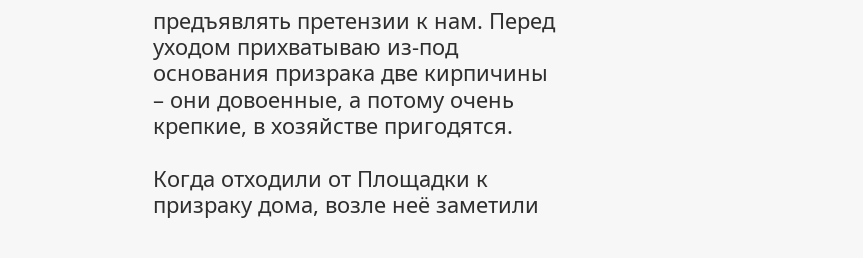предъявлять претензии к нам. Перед уходом прихватываю из-под основания призрака две кирпичины – они довоенные, а потому очень крепкие, в хозяйстве пригодятся.

Когда отходили от Площадки к призраку дома, возле неё заметили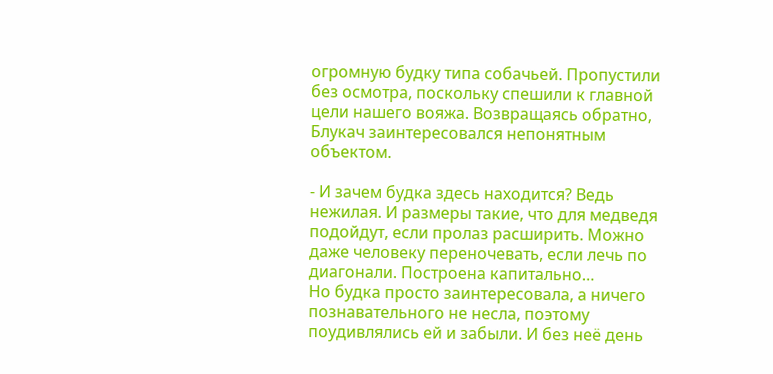огромную будку типа собачьей. Пропустили без осмотра, поскольку спешили к главной цели нашего вояжа. Возвращаясь обратно, Блукач заинтересовался непонятным объектом.

- И зачем будка здесь находится? Ведь нежилая. И размеры такие, что для медведя подойдут, если пролаз расширить. Можно даже человеку переночевать, если лечь по диагонали. Построена капитально…
Но будка просто заинтересовала, а ничего познавательного не несла, поэтому поудивлялись ей и забыли. И без неё день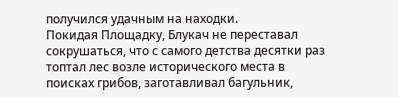получился удачным на находки.
Покидая Площадку, Блукач не переставал сокрушаться, что с самого детства десятки раз топтал лес возле исторического места в поисках грибов, заготавливал багульник,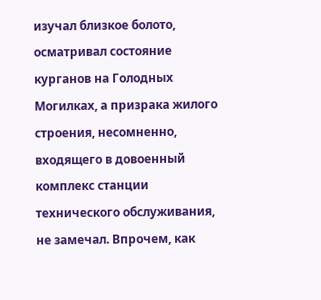изучал близкое болото, осматривал состояние курганов на Голодных Могилках, а призрака жилого строения, несомненно, входящего в довоенный комплекс станции технического обслуживания, не замечал. Впрочем, как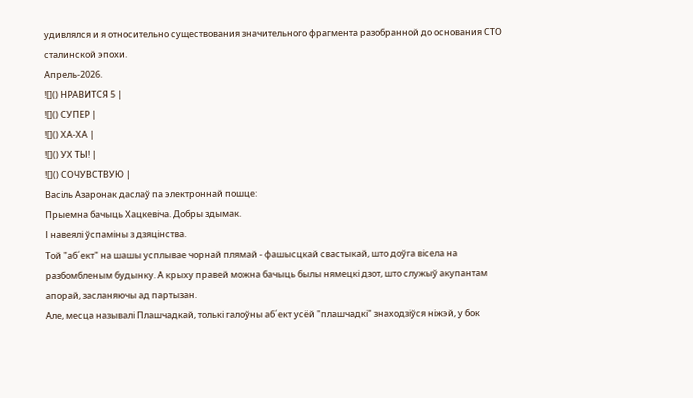удивлялся и я относительно существования значительного фрагмента разобранной до основания СТО сталинской эпохи.
Апрель-2026.
![]() НРАВИТСЯ 5 |
![]() СУПЕР |
![]() ХА-ХА |
![]() УХ ТЫ! |
![]() СОЧУВСТВУЮ |
Васіль Азаронак даслаў па электроннай пошце:
Прыемна бачыць Хацкевіча. Добры здымак.
І навеялі ўспаміны з дзяцінства.
Той "аб´ект" на шашы усплывае чорнай плямай - фашысцкай свастыкай, што доўга вісела на разбомбленым будынку. А крыху правей можна бачыць былы нямецкі дзот, што служыў акупантам апорай, засланяючы ад партызан.
Але, месца называлі Плашчадкай, толькі галоўны аб´ект усёй "плашчадкі" знаходзіўся ніжэй, у бок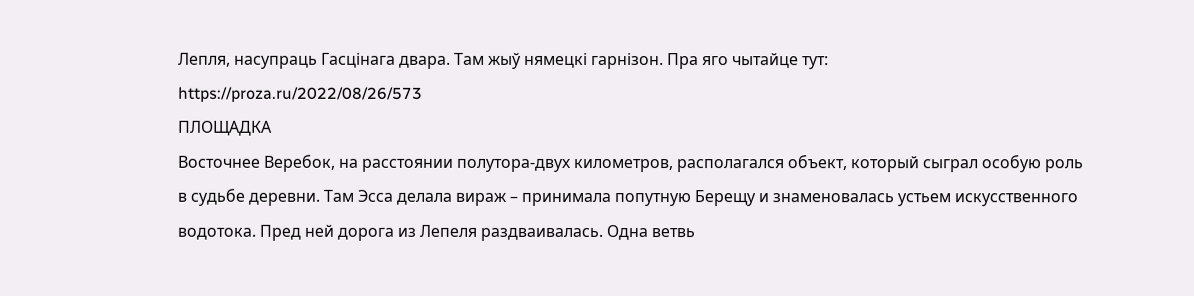Лепля, насупраць Гасцінага двара. Там жыў нямецкі гарнізон. Пра яго чытайце тут:
https://proza.ru/2022/08/26/573
ПЛОЩАДКА
Восточнее Веребок, на расстоянии полутора-двух километров, располагался объект, который сыграл особую роль в судьбе деревни. Там Эсса делала вираж – принимала попутную Берещу и знаменовалась устьем искусственного водотока. Пред ней дорога из Лепеля раздваивалась. Одна ветвь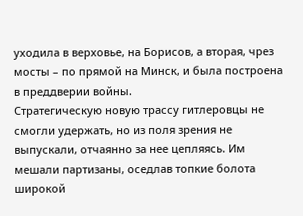уходила в верховье, на Борисов, а вторая, чрез мосты – по прямой на Минск, и была построена в преддверии войны.
Стратегическую новую трассу гитлеровцы не смогли удержать, но из поля зрения не выпускали, отчаянно за нее цепляясь. Им мешали партизаны, оседлав топкие болота широкой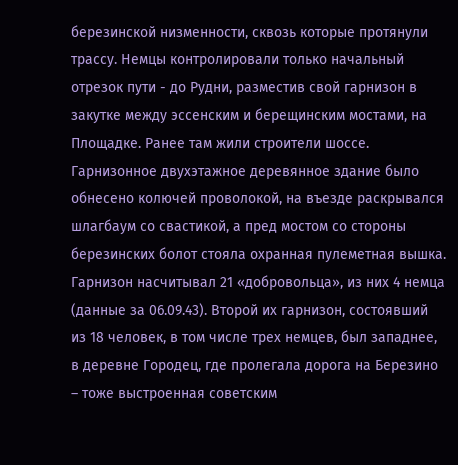березинской низменности, сквозь которые протянули трассу. Немцы контролировали только начальный отрезок пути - до Рудни, разместив свой гарнизон в закутке между эссенским и берещинским мостами, на Площадке. Ранее там жили строители шоссе. Гарнизонное двухэтажное деревянное здание было обнесено колючей проволокой, на въезде раскрывался шлагбаум со свастикой, а пред мостом со стороны березинских болот стояла охранная пулеметная вышка.
Гарнизон насчитывал 21 «добровольца», из них 4 немца (данные за 06.09.43). Второй их гарнизон, состоявший из 18 человек, в том числе трех немцев, был западнее, в деревне Городец, где пролегала дорога на Березино – тоже выстроенная советским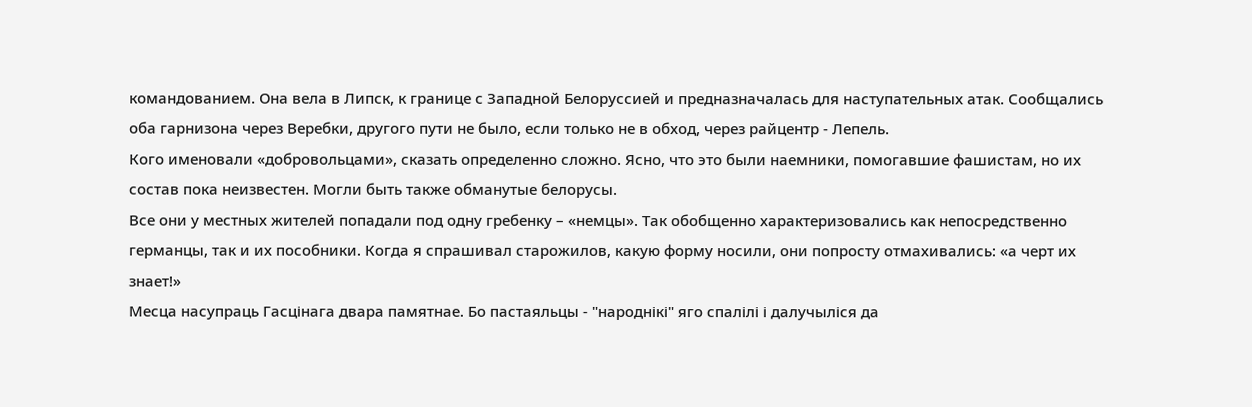командованием. Она вела в Липск, к границе с Западной Белоруссией и предназначалась для наступательных атак. Сообщались оба гарнизона через Веребки, другого пути не было, если только не в обход, через райцентр - Лепель.
Кого именовали «добровольцами», сказать определенно сложно. Ясно, что это были наемники, помогавшие фашистам, но их состав пока неизвестен. Могли быть также обманутые белорусы.
Все они у местных жителей попадали под одну гребенку – «немцы». Так обобщенно характеризовались как непосредственно германцы, так и их пособники. Когда я спрашивал старожилов, какую форму носили, они попросту отмахивались: «а черт их знает!»
Месца насупраць Гасцінага двара памятнае. Бо пастаяльцы - "народнікі" яго спалілі і далучыліся да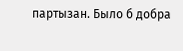партызан. Было б добра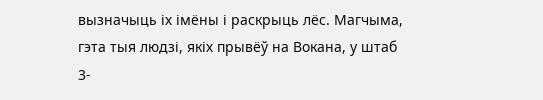вызначыць іх імёны і раскрыць лёс. Магчыма, гэта тыя людзі, якіх прывёў на Вокана, у штаб 3-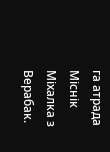га атрада Міснік Міхалка з Верабак.